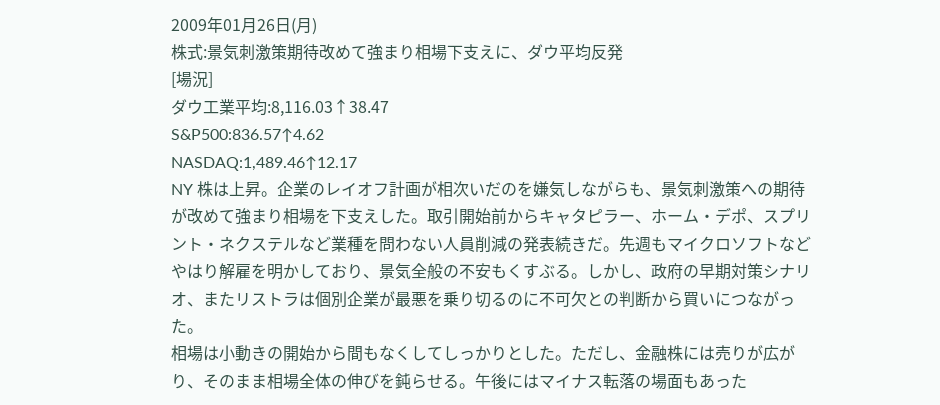2009年01月26日(月)
株式:景気刺激策期待改めて強まり相場下支えに、ダウ平均反発
[場況]
ダウ工業平均:8,116.03↑38.47
S&P500:836.57↑4.62
NASDAQ:1,489.46↑12.17
NY 株は上昇。企業のレイオフ計画が相次いだのを嫌気しながらも、景気刺激策への期待が改めて強まり相場を下支えした。取引開始前からキャタピラー、ホーム・デポ、スプリント・ネクステルなど業種を問わない人員削減の発表続きだ。先週もマイクロソフトなどやはり解雇を明かしており、景気全般の不安もくすぶる。しかし、政府の早期対策シナリオ、またリストラは個別企業が最悪を乗り切るのに不可欠との判断から買いにつながった。
相場は小動きの開始から間もなくしてしっかりとした。ただし、金融株には売りが広がり、そのまま相場全体の伸びを鈍らせる。午後にはマイナス転落の場面もあった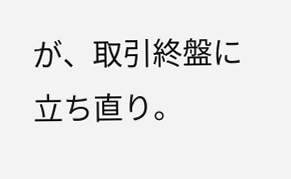が、取引終盤に立ち直り。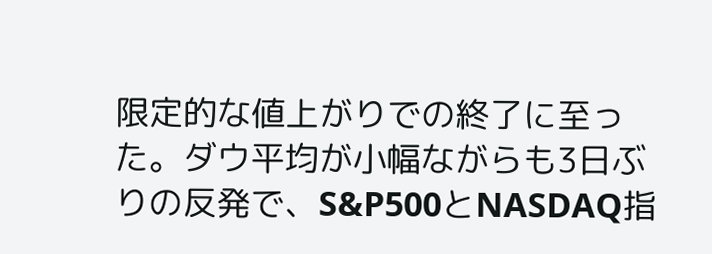限定的な値上がりでの終了に至った。ダウ平均が小幅ながらも3日ぶりの反発で、S&P500とNASDAQ指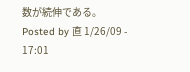数が続伸である。
Posted by 直 1/26/09 - 17:01